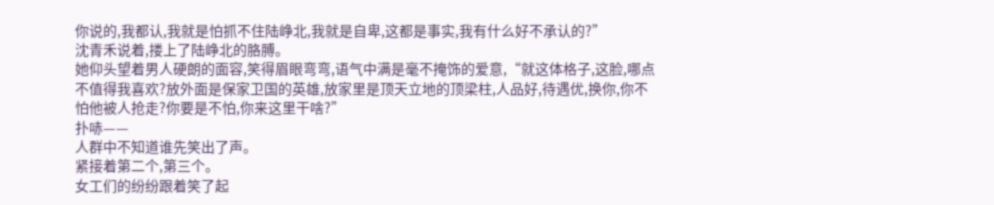你说的,我都认,我就是怕抓不住陆峥北,我就是自卑,这都是事实,我有什么好不承认的?”
沈青禾说着,搂上了陆峥北的胳膊。
她仰头望着男人硬朗的面容,笑得眉眼弯弯,语气中满是毫不掩饰的爱意,“就这体格子,这脸,哪点不值得我喜欢?放外面是保家卫国的英雄,放家里是顶天立地的顶梁柱,人品好,待遇优,换你,你不怕他被人抢走?你要是不怕,你来这里干啥?”
扑哧——
人群中不知道谁先笑出了声。
紧接着第二个,第三个。
女工们的纷纷跟着笑了起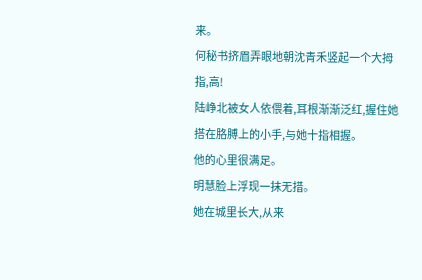来。
何秘书挤眉弄眼地朝沈青禾竖起一个大拇指,高!
陆峥北被女人依偎着,耳根渐渐泛红,握住她搭在胳膊上的小手,与她十指相握。
他的心里很满足。
明慧脸上浮现一抹无措。
她在城里长大,从来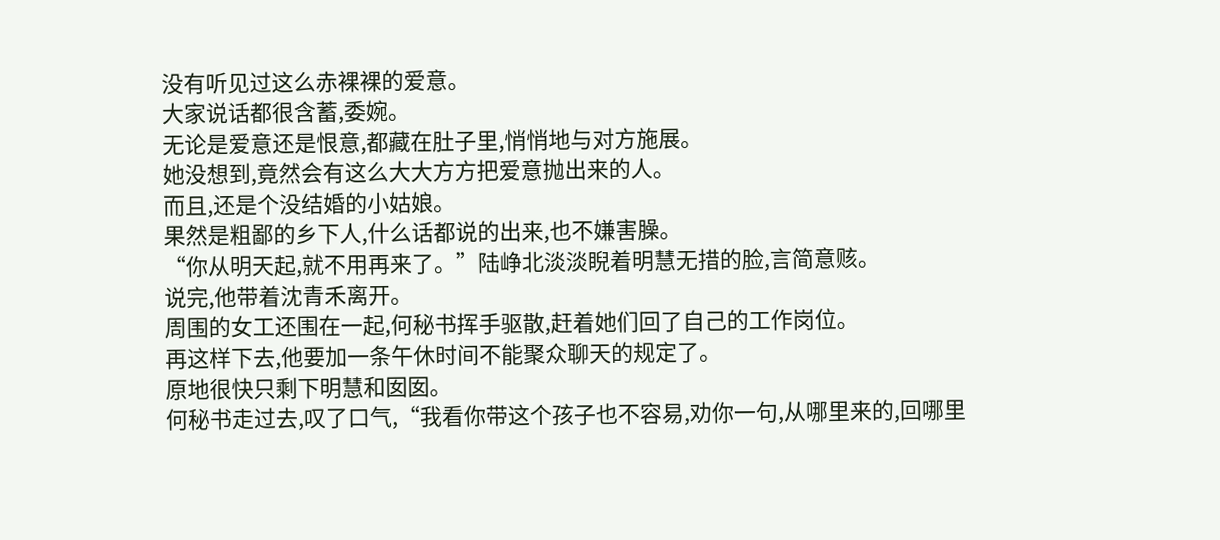没有听见过这么赤裸裸的爱意。
大家说话都很含蓄,委婉。
无论是爱意还是恨意,都藏在肚子里,悄悄地与对方施展。
她没想到,竟然会有这么大大方方把爱意抛出来的人。
而且,还是个没结婚的小姑娘。
果然是粗鄙的乡下人,什么话都说的出来,也不嫌害臊。
“你从明天起,就不用再来了。”陆峥北淡淡睨着明慧无措的脸,言简意赅。
说完,他带着沈青禾离开。
周围的女工还围在一起,何秘书挥手驱散,赶着她们回了自己的工作岗位。
再这样下去,他要加一条午休时间不能聚众聊天的规定了。
原地很快只剩下明慧和囡囡。
何秘书走过去,叹了口气,“我看你带这个孩子也不容易,劝你一句,从哪里来的,回哪里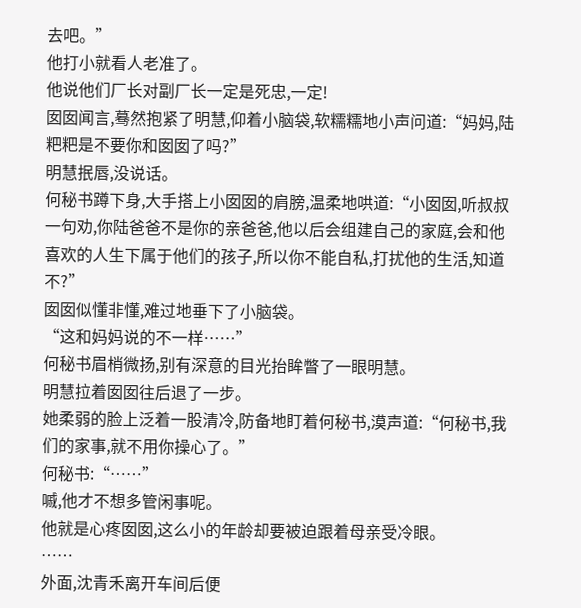去吧。”
他打小就看人老准了。
他说他们厂长对副厂长一定是死忠,一定!
囡囡闻言,蓦然抱紧了明慧,仰着小脑袋,软糯糯地小声问道:“妈妈,陆粑粑是不要你和囡囡了吗?”
明慧抿唇,没说话。
何秘书蹲下身,大手搭上小囡囡的肩膀,温柔地哄道:“小囡囡,听叔叔一句劝,你陆爸爸不是你的亲爸爸,他以后会组建自己的家庭,会和他喜欢的人生下属于他们的孩子,所以你不能自私,打扰他的生活,知道不?”
囡囡似懂非懂,难过地垂下了小脑袋。
“这和妈妈说的不一样……”
何秘书眉梢微扬,别有深意的目光抬眸瞥了一眼明慧。
明慧拉着囡囡往后退了一步。
她柔弱的脸上泛着一股清冷,防备地盯着何秘书,漠声道:“何秘书,我们的家事,就不用你操心了。”
何秘书:“……”
嘁,他才不想多管闲事呢。
他就是心疼囡囡,这么小的年龄却要被迫跟着母亲受冷眼。
……
外面,沈青禾离开车间后便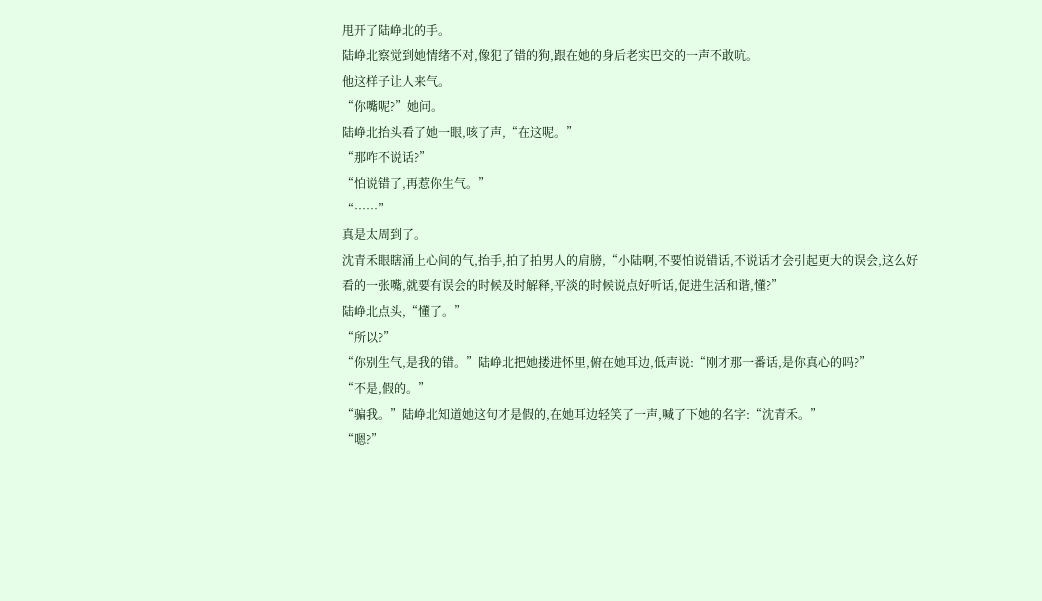甩开了陆峥北的手。
陆峥北察觉到她情绪不对,像犯了错的狗,跟在她的身后老实巴交的一声不敢吭。
他这样子让人来气。
“你嘴呢?”她问。
陆峥北抬头看了她一眼,咳了声,“在这呢。”
“那咋不说话?”
“怕说错了,再惹你生气。”
“……”
真是太周到了。
沈青禾眼瞎涌上心间的气,抬手,拍了拍男人的肩膀,“小陆啊,不要怕说错话,不说话才会引起更大的误会,这么好看的一张嘴,就要有误会的时候及时解释,平淡的时候说点好听话,促进生活和谐,懂?”
陆峥北点头,“懂了。”
“所以?”
“你别生气,是我的错。”陆峥北把她搂进怀里,俯在她耳边,低声说:“刚才那一番话,是你真心的吗?”
“不是,假的。”
“骗我。”陆峥北知道她这句才是假的,在她耳边轻笑了一声,喊了下她的名字:“沈青禾。”
“嗯?”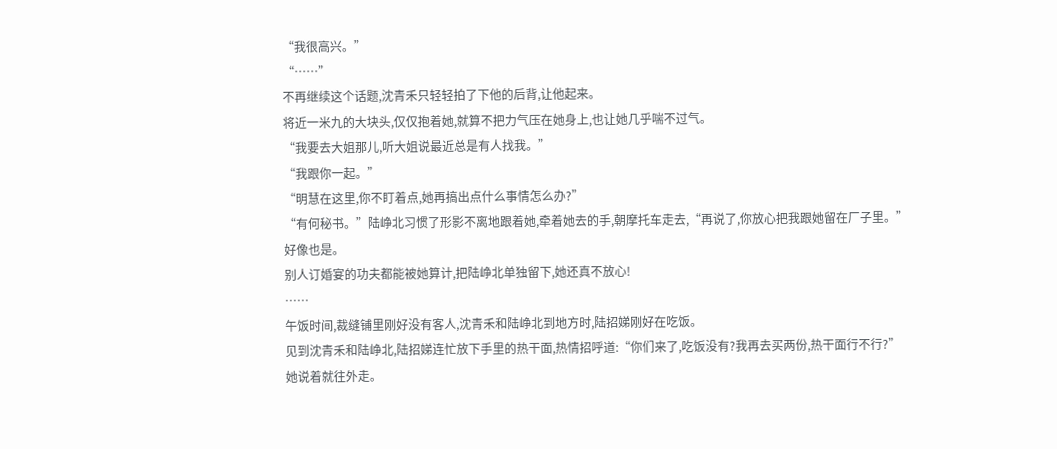“我很高兴。”
“……”
不再继续这个话题,沈青禾只轻轻拍了下他的后背,让他起来。
将近一米九的大块头,仅仅抱着她,就算不把力气压在她身上,也让她几乎喘不过气。
“我要去大姐那儿,听大姐说最近总是有人找我。”
“我跟你一起。”
“明慧在这里,你不盯着点,她再搞出点什么事情怎么办?”
“有何秘书。”陆峥北习惯了形影不离地跟着她,牵着她去的手,朝摩托车走去,“再说了,你放心把我跟她留在厂子里。”
好像也是。
别人订婚宴的功夫都能被她算计,把陆峥北单独留下,她还真不放心!
……
午饭时间,裁缝铺里刚好没有客人,沈青禾和陆峥北到地方时,陆招娣刚好在吃饭。
见到沈青禾和陆峥北,陆招娣连忙放下手里的热干面,热情招呼道:“你们来了,吃饭没有?我再去买两份,热干面行不行?”
她说着就往外走。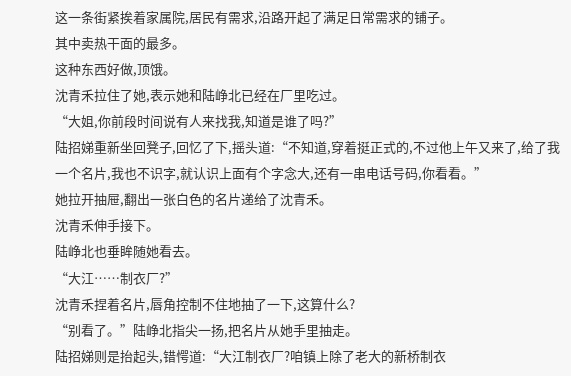这一条街紧挨着家属院,居民有需求,沿路开起了满足日常需求的铺子。
其中卖热干面的最多。
这种东西好做,顶饿。
沈青禾拉住了她,表示她和陆峥北已经在厂里吃过。
“大姐,你前段时间说有人来找我,知道是谁了吗?”
陆招娣重新坐回凳子,回忆了下,摇头道:“不知道,穿着挺正式的,不过他上午又来了,给了我一个名片,我也不识字,就认识上面有个字念大,还有一串电话号码,你看看。”
她拉开抽屉,翻出一张白色的名片递给了沈青禾。
沈青禾伸手接下。
陆峥北也垂眸随她看去。
“大江……制衣厂?”
沈青禾捏着名片,唇角控制不住地抽了一下,这算什么?
“别看了。”陆峥北指尖一扬,把名片从她手里抽走。
陆招娣则是抬起头,错愕道:“大江制衣厂?咱镇上除了老大的新桥制衣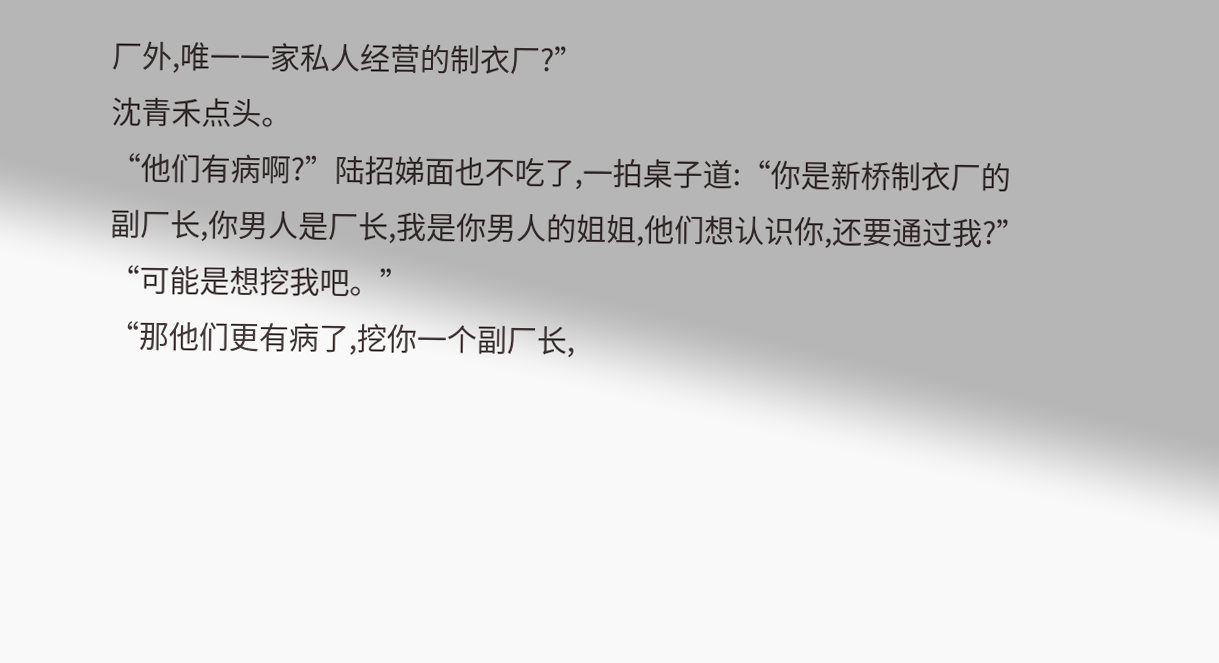厂外,唯一一家私人经营的制衣厂?”
沈青禾点头。
“他们有病啊?”陆招娣面也不吃了,一拍桌子道:“你是新桥制衣厂的副厂长,你男人是厂长,我是你男人的姐姐,他们想认识你,还要通过我?”
“可能是想挖我吧。”
“那他们更有病了,挖你一个副厂长,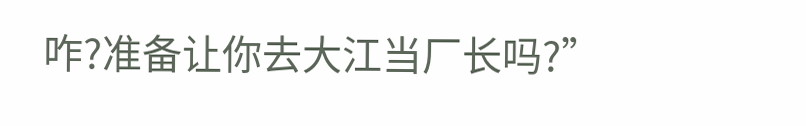咋?准备让你去大江当厂长吗?”